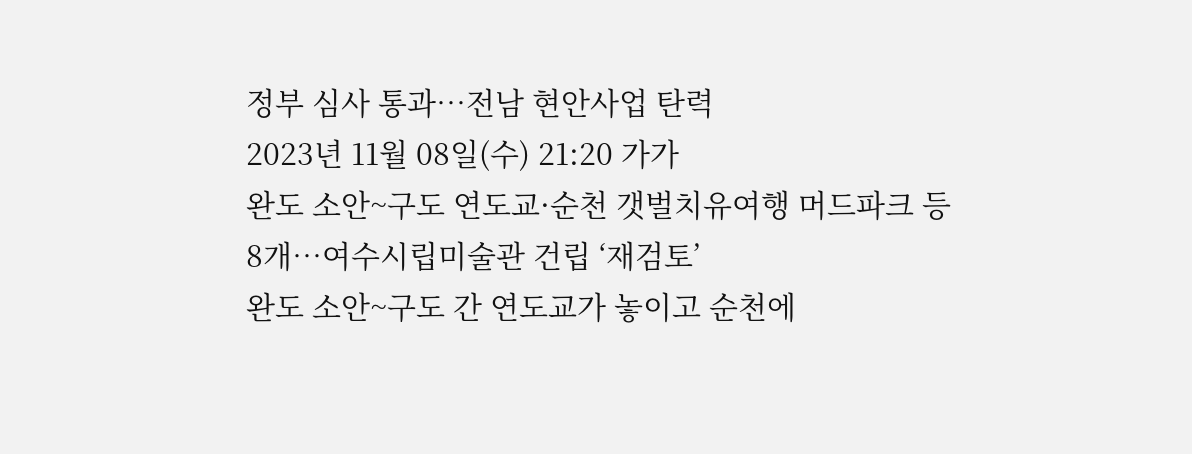정부 심사 통과…전남 현안사업 탄력
2023년 11월 08일(수) 21:20 가가
완도 소안~구도 연도교·순천 갯벌치유여행 머드파크 등 8개…여수시립미술관 건립 ‘재검토’
완도 소안~구도 간 연도교가 놓이고 순천에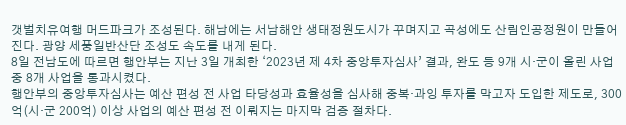갯벌치유여행 머드파크가 조성된다. 해남에는 서남해안 생태정원도시가 꾸며지고 곡성에도 산림인공정원이 만들어진다. 광양 세풍일반산단 조성도 속도를 내게 된다.
8일 전남도에 따르면 행안부는 지난 3일 개최한 ‘2023년 제 4차 중앙투자심사’ 결과, 완도 등 9개 시·군이 올린 사업 중 8개 사업을 통과시켰다.
행안부의 중앙투자심사는 예산 편성 전 사업 타당성과 효율성을 심사해 중복·과잉 투자를 막고자 도입한 제도로, 300억(시·군 200억) 이상 사업의 예산 편성 전 이뤄지는 마지막 검증 절차다.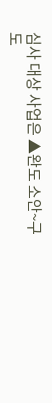심사 대상 사업은 ▲완도 소안~구도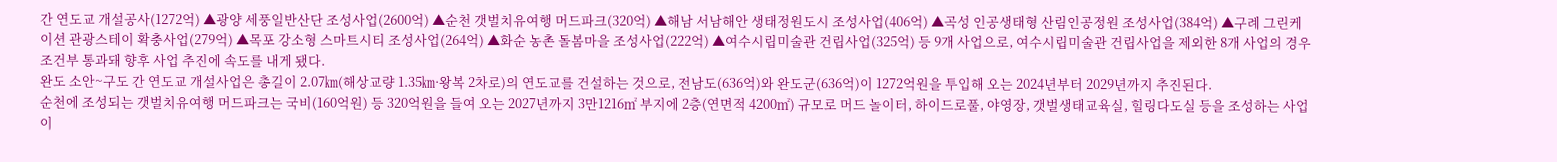간 연도교 개설공사(1272억) ▲광양 세풍일반산단 조성사업(2600억) ▲순천 갯벌치유여행 머드파크(320억) ▲해남 서남해안 생태정원도시 조성사업(406억) ▲곡성 인공생태형 산림인공정원 조성사업(384억) ▲구례 그린케이션 관광스테이 확충사업(279억) ▲목포 강소형 스마트시티 조성사업(264억) ▲화순 농촌 돌봄마을 조성사업(222억) ▲여수시립미술관 건립사업(325억) 등 9개 사업으로, 여수시립미술관 건립사업을 제외한 8개 사업의 경우 조건부 통과돼 향후 사업 추진에 속도를 내게 됐다.
완도 소안~구도 간 연도교 개설사업은 총길이 2.07㎞(해상교량 1.35㎞·왕복 2차로)의 연도교를 건설하는 것으로, 전남도(636억)와 완도군(636억)이 1272억원을 투입해 오는 2024년부터 2029년까지 추진된다.
순천에 조성되는 갯벌치유여행 머드파크는 국비(160억원) 등 320억원을 들여 오는 2027년까지 3만1216㎡ 부지에 2층(연면적 4200㎡) 규모로 머드 놀이터, 하이드로풀, 야영장, 갯벌생태교육실, 힐링다도실 등을 조성하는 사업이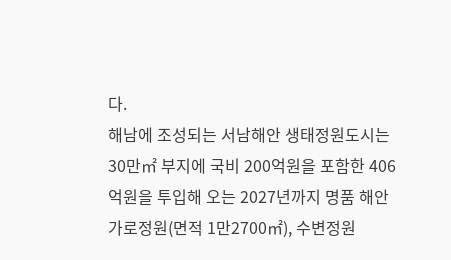다.
해남에 조성되는 서남해안 생태정원도시는 30만㎡ 부지에 국비 200억원을 포함한 406억원을 투입해 오는 2027년까지 명품 해안가로정원(면적 1만2700㎡), 수변정원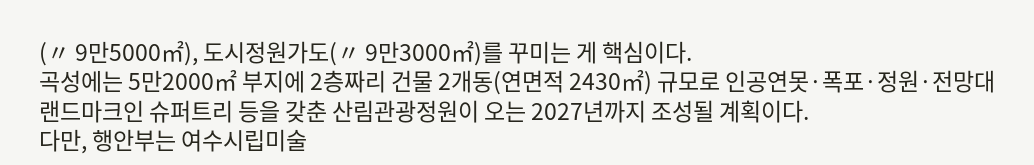(〃 9만5000㎡), 도시정원가도(〃 9만3000㎡)를 꾸미는 게 핵심이다.
곡성에는 5만2000㎡ 부지에 2층짜리 건물 2개동(연면적 2430㎡) 규모로 인공연못·폭포·정원·전망대 랜드마크인 슈퍼트리 등을 갖춘 산림관광정원이 오는 2027년까지 조성될 계획이다.
다만, 행안부는 여수시립미술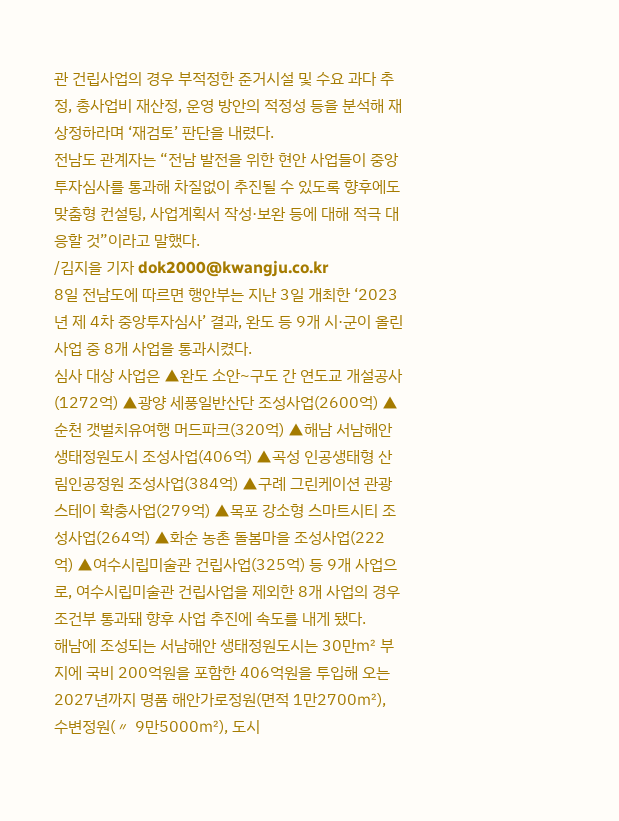관 건립사업의 경우 부적정한 준거시설 및 수요 과다 추정, 총사업비 재산정, 운영 방안의 적정성 등을 분석해 재상정하라며 ‘재검토’ 판단을 내렸다.
전남도 관계자는 “전남 발전을 위한 현안 사업들이 중앙투자심사를 통과해 차질없이 추진될 수 있도록 향후에도 맞춤형 컨설팅, 사업계획서 작성·보완 등에 대해 적극 대응할 것”이라고 말했다.
/김지을 기자 dok2000@kwangju.co.kr
8일 전남도에 따르면 행안부는 지난 3일 개최한 ‘2023년 제 4차 중앙투자심사’ 결과, 완도 등 9개 시·군이 올린 사업 중 8개 사업을 통과시켰다.
심사 대상 사업은 ▲완도 소안~구도 간 연도교 개설공사(1272억) ▲광양 세풍일반산단 조성사업(2600억) ▲순천 갯벌치유여행 머드파크(320억) ▲해남 서남해안 생태정원도시 조성사업(406억) ▲곡성 인공생태형 산림인공정원 조성사업(384억) ▲구례 그린케이션 관광스테이 확충사업(279억) ▲목포 강소형 스마트시티 조성사업(264억) ▲화순 농촌 돌봄마을 조성사업(222억) ▲여수시립미술관 건립사업(325억) 등 9개 사업으로, 여수시립미술관 건립사업을 제외한 8개 사업의 경우 조건부 통과돼 향후 사업 추진에 속도를 내게 됐다.
해남에 조성되는 서남해안 생태정원도시는 30만㎡ 부지에 국비 200억원을 포함한 406억원을 투입해 오는 2027년까지 명품 해안가로정원(면적 1만2700㎡), 수변정원(〃 9만5000㎡), 도시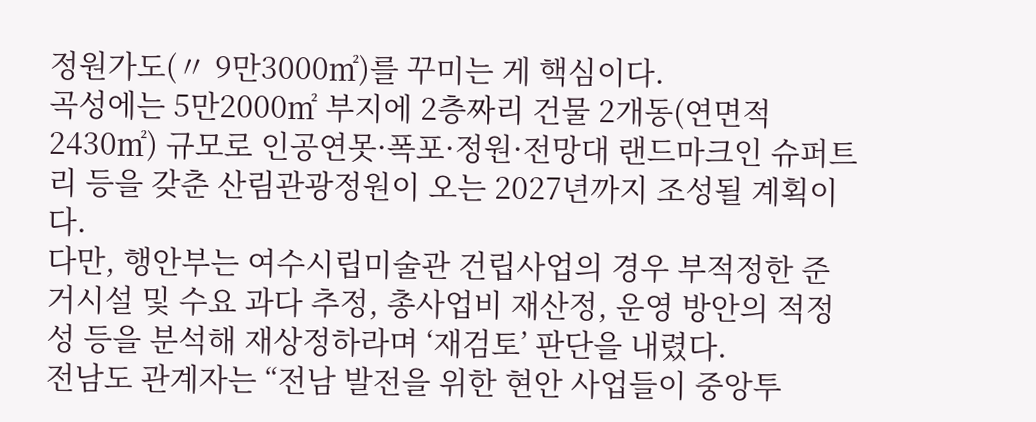정원가도(〃 9만3000㎡)를 꾸미는 게 핵심이다.
곡성에는 5만2000㎡ 부지에 2층짜리 건물 2개동(연면적 2430㎡) 규모로 인공연못·폭포·정원·전망대 랜드마크인 슈퍼트리 등을 갖춘 산림관광정원이 오는 2027년까지 조성될 계획이다.
다만, 행안부는 여수시립미술관 건립사업의 경우 부적정한 준거시설 및 수요 과다 추정, 총사업비 재산정, 운영 방안의 적정성 등을 분석해 재상정하라며 ‘재검토’ 판단을 내렸다.
전남도 관계자는 “전남 발전을 위한 현안 사업들이 중앙투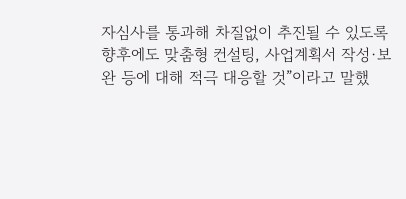자심사를 통과해 차질없이 추진될 수 있도록 향후에도 맞춤형 컨설팅, 사업계획서 작성·보완 등에 대해 적극 대응할 것”이라고 말했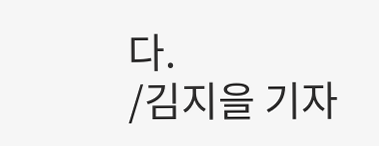다.
/김지을 기자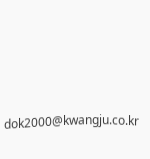dok2000@kwangju.co.kr